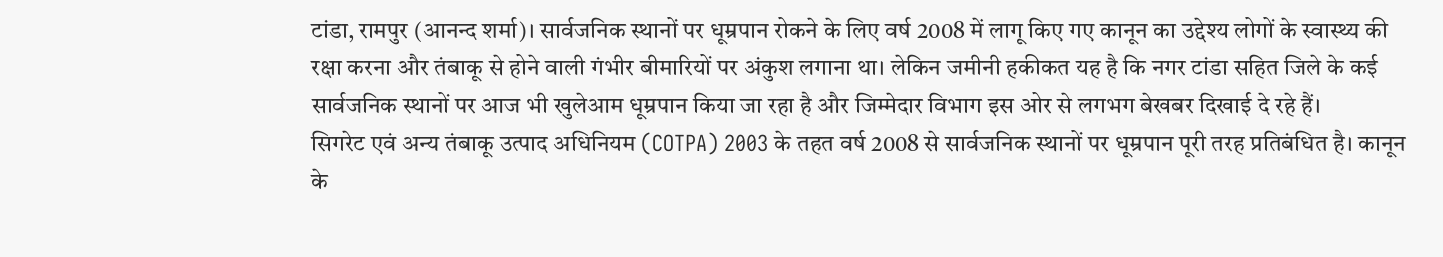टांडा, रामपुर (आनन्द शर्मा)। सार्वजनिक स्थानों पर धूम्रपान रोकने के लिए वर्ष 2008 में लागू किए गए कानून का उद्देश्य लोगों के स्वास्थ्य की रक्षा करना और तंबाकू से होने वाली गंभीर बीमारियों पर अंकुश लगाना था। लेकिन जमीनी हकीकत यह है कि नगर टांडा सहित जिले के कई सार्वजनिक स्थानों पर आज भी खुलेआम धूम्रपान किया जा रहा है और जिम्मेदार विभाग इस ओर से लगभग बेखबर दिखाई दे रहे हैं।
सिगरेट एवं अन्य तंबाकू उत्पाद अधिनियम (COTPA) 2003 के तहत वर्ष 2008 से सार्वजनिक स्थानों पर धूम्रपान पूरी तरह प्रतिबंधित है। कानून के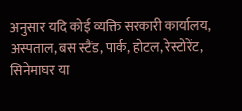अनुसार यदि कोई व्यक्ति सरकारी कार्यालय, अस्पताल, बस स्टैंड, पार्क, होटल, रेस्टोरेंट, सिनेमाघर या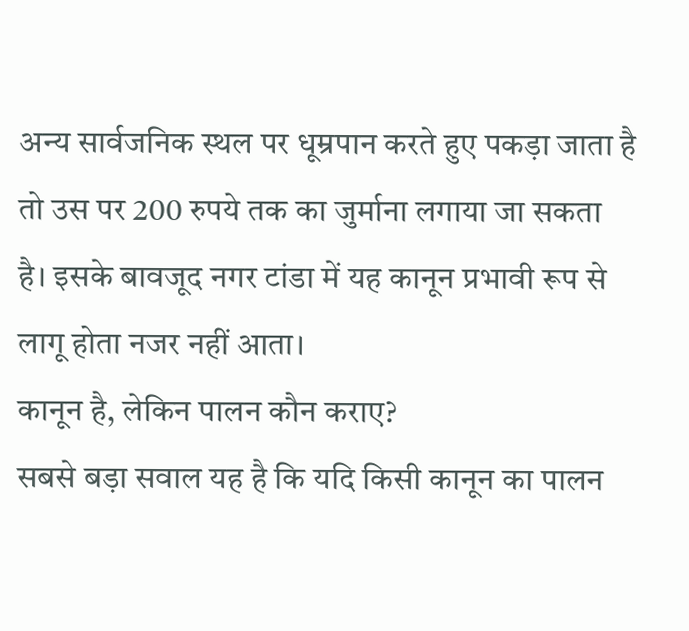अन्य सार्वजनिक स्थल पर धूम्रपान करते हुए पकड़ा जाता है तो उस पर 200 रुपये तक का जुर्माना लगाया जा सकता है। इसके बावजूद नगर टांडा में यह कानून प्रभावी रूप से लागू होता नजर नहीं आता।
कानून है, लेकिन पालन कौन कराए?
सबसे बड़ा सवाल यह है कि यदि किसी कानून का पालन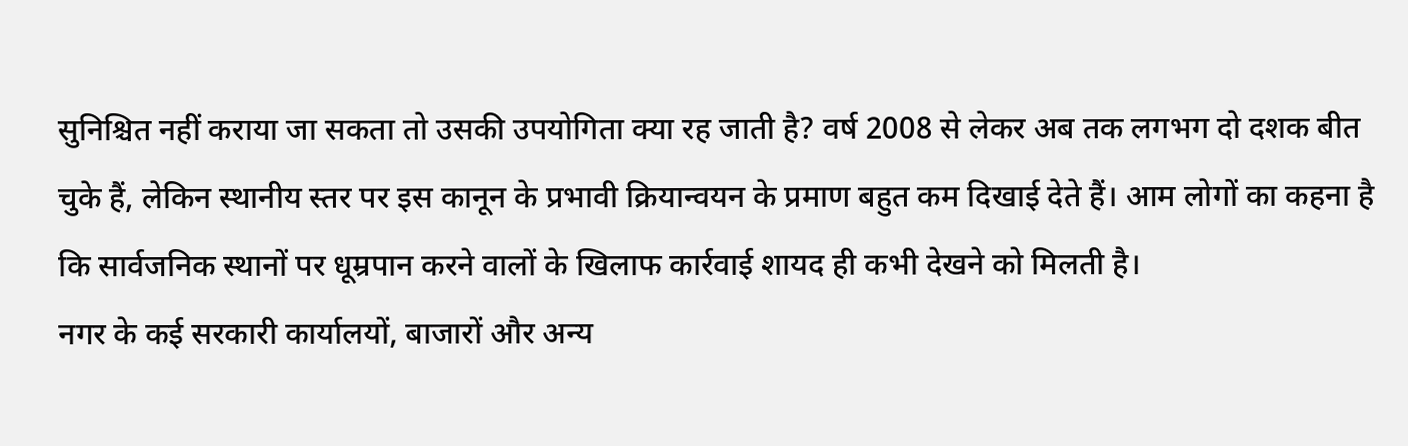सुनिश्चित नहीं कराया जा सकता तो उसकी उपयोगिता क्या रह जाती है? वर्ष 2008 से लेकर अब तक लगभग दो दशक बीत चुके हैं, लेकिन स्थानीय स्तर पर इस कानून के प्रभावी क्रियान्वयन के प्रमाण बहुत कम दिखाई देते हैं। आम लोगों का कहना है कि सार्वजनिक स्थानों पर धूम्रपान करने वालों के खिलाफ कार्रवाई शायद ही कभी देखने को मिलती है।
नगर के कई सरकारी कार्यालयों, बाजारों और अन्य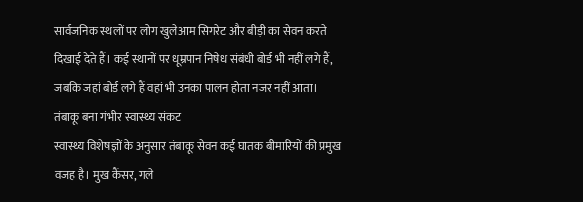सार्वजनिक स्थलों पर लोग खुलेआम सिगरेट और बीड़ी का सेवन करते दिखाई देते हैं। कई स्थानों पर धूम्रपान निषेध संबंधी बोर्ड भी नहीं लगे हैं, जबकि जहां बोर्ड लगे हैं वहां भी उनका पालन होता नजर नहीं आता।
तंबाकू बना गंभीर स्वास्थ्य संकट
स्वास्थ्य विशेषज्ञों के अनुसार तंबाकू सेवन कई घातक बीमारियों की प्रमुख वजह है। मुख कैंसर, गले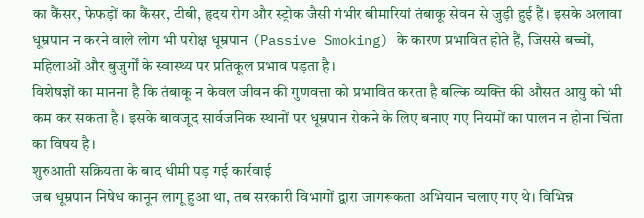का कैंसर, फेफड़ों का कैंसर, टीबी, हृदय रोग और स्ट्रोक जैसी गंभीर बीमारियां तंबाकू सेवन से जुड़ी हुई हैं। इसके अलावा धूम्रपान न करने वाले लोग भी परोक्ष धूम्रपान (Passive Smoking) के कारण प्रभावित होते हैं, जिससे बच्चों, महिलाओं और बुजुर्गों के स्वास्थ्य पर प्रतिकूल प्रभाव पड़ता है।
विशेषज्ञों का मानना है कि तंबाकू न केवल जीवन की गुणवत्ता को प्रभावित करता है बल्कि व्यक्ति की औसत आयु को भी कम कर सकता है। इसके बावजूद सार्वजनिक स्थानों पर धूम्रपान रोकने के लिए बनाए गए नियमों का पालन न होना चिंता का विषय है।
शुरुआती सक्रियता के बाद धीमी पड़ गई कार्रवाई
जब धूम्रपान निषेध कानून लागू हुआ था, तब सरकारी विभागों द्वारा जागरूकता अभियान चलाए गए थे। विभिन्न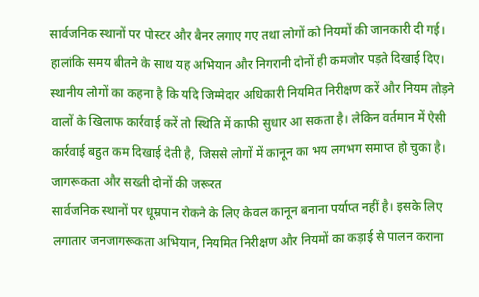सार्वजनिक स्थानों पर पोस्टर और बैनर लगाए गए तथा लोगों को नियमों की जानकारी दी गई। हालांकि समय बीतने के साथ यह अभियान और निगरानी दोनों ही कमजोर पड़ते दिखाई दिए।
स्थानीय लोगों का कहना है कि यदि जिम्मेदार अधिकारी नियमित निरीक्षण करें और नियम तोड़ने वालों के खिलाफ कार्रवाई करें तो स्थिति में काफी सुधार आ सकता है। लेकिन वर्तमान में ऐसी कार्रवाई बहुत कम दिखाई देती है, जिससे लोगों में कानून का भय लगभग समाप्त हो चुका है।
जागरूकता और सख्ती दोनों की जरूरत
सार्वजनिक स्थानों पर धूम्रपान रोकने के लिए केवल कानून बनाना पर्याप्त नहीं है। इसके लिए लगातार जनजागरूकता अभियान, नियमित निरीक्षण और नियमों का कड़ाई से पालन कराना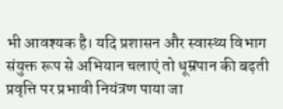भी आवश्यक है। यदि प्रशासन और स्वास्थ्य विभाग संयुक्त रूप से अभियान चलाएं तो धूम्रपान की बढ़ती प्रवृत्ति पर प्रभावी नियंत्रण पाया जा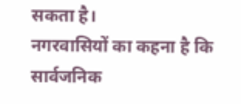सकता है।
नगरवासियों का कहना है कि सार्वजनिक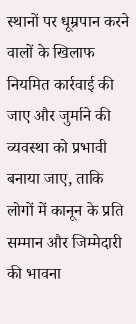स्थानों पर धूम्रपान करने वालों के खिलाफ नियमित कार्रवाई की जाए और जुर्माने की व्यवस्था को प्रभावी बनाया जाए, ताकि लोगों में कानून के प्रति सम्मान और जिम्मेदारी की भावना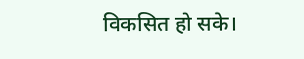विकसित हो सके।